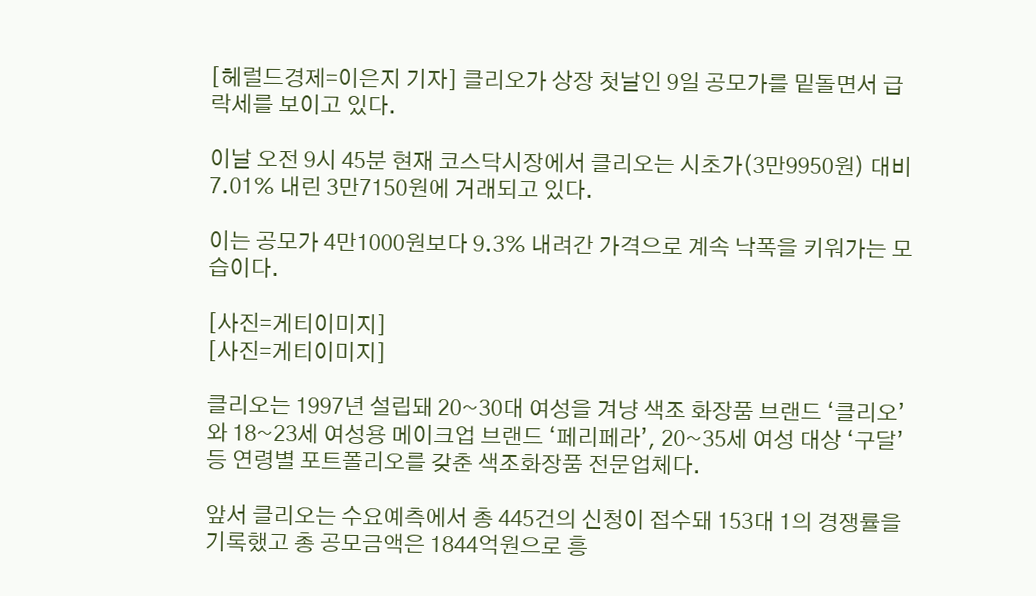[헤럴드경제=이은지 기자] 클리오가 상장 첫날인 9일 공모가를 밑돌면서 급락세를 보이고 있다.

이날 오전 9시 45분 현재 코스닥시장에서 클리오는 시초가(3만9950원) 대비 7.01% 내린 3만7150원에 거래되고 있다.

이는 공모가 4만1000원보다 9.3% 내려간 가격으로 계속 낙폭을 키워가는 모습이다.

[사진=게티이미지]
[사진=게티이미지]

클리오는 1997년 설립돼 20~30대 여성을 겨냥 색조 화장품 브랜드 ‘클리오’와 18~23세 여성용 메이크업 브랜드 ‘페리페라’, 20~35세 여성 대상 ‘구달’ 등 연령별 포트폴리오를 갖춘 색조화장품 전문업체다.

앞서 클리오는 수요예측에서 총 445건의 신청이 접수돼 153대 1의 경쟁률을 기록했고 총 공모금액은 1844억원으로 흥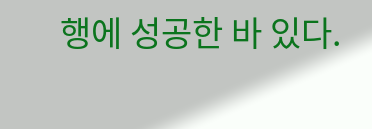행에 성공한 바 있다.